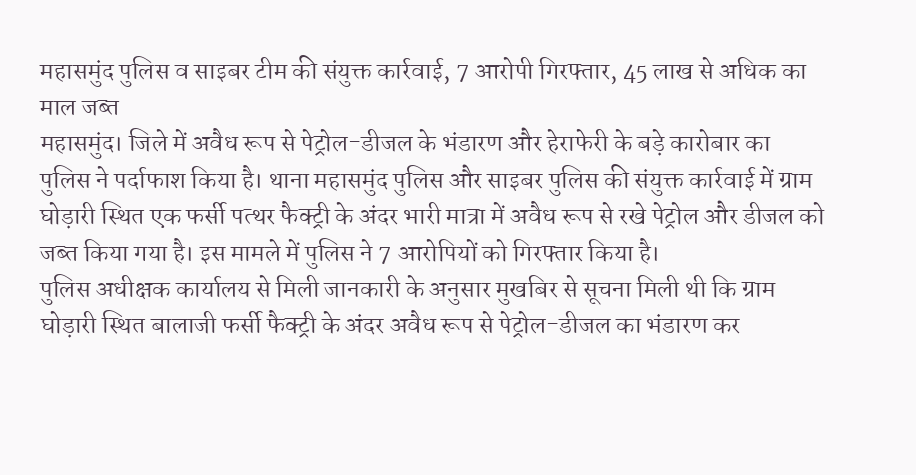महासमुंद पुलिस व साइबर टीम की संयुक्त कार्रवाई, 7 आरोपी गिरफ्तार, 45 लाख से अधिक का माल जब्त
महासमुंद। जिले में अवैध रूप से पेट्रोल-डीजल के भंडारण और हेराफेरी के बड़े कारोबार का पुलिस ने पर्दाफाश किया है। थाना महासमुंद पुलिस और साइबर पुलिस की संयुक्त कार्रवाई में ग्राम घोड़ारी स्थित एक फर्सी पत्थर फैक्ट्री के अंदर भारी मात्रा में अवैध रूप से रखे पेट्रोल और डीजल को जब्त किया गया है। इस मामले में पुलिस ने 7 आरोपियों को गिरफ्तार किया है।
पुलिस अधीक्षक कार्यालय से मिली जानकारी के अनुसार मुखबिर से सूचना मिली थी कि ग्राम घोड़ारी स्थित बालाजी फर्सी फैक्ट्री के अंदर अवैध रूप से पेट्रोल-डीजल का भंडारण कर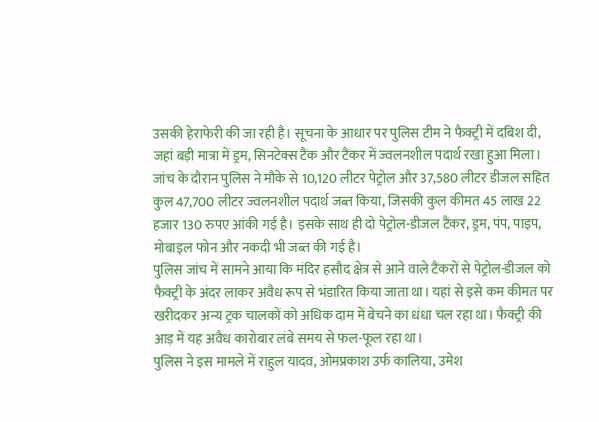उसकी हेराफेरी की जा रही है। सूचना के आधार पर पुलिस टीम ने फैक्ट्री में दबिश दी, जहां बड़ी मात्रा में ड्रम, सिनटेक्स टैंक और टैंकर में ज्वलनशील पदार्थ रखा हुआ मिला।
जांच के दौरान पुलिस ने मौके से 10,120 लीटर पेट्रोल और 37,580 लीटर डीजल सहित कुल 47,700 लीटर ज्वलनशील पदार्थ जब्त किया, जिसकी कुल कीमत 45 लाख 22 हजार 130 रुपए आंकी गई है। इसके साथ ही दो पेट्रोल-डीजल टैंकर, ड्रम, पंप, पाइप, मोबाइल फोन और नकदी भी जब्त की गई है।
पुलिस जांच में सामने आया कि मंदिर हसौद क्षेत्र से आने वाले टैंकरों से पेट्रोल-डीजल को फैक्ट्री के अंदर लाकर अवैध रूप से भंडारित किया जाता था। यहां से इसे कम कीमत पर खरीदकर अन्य ट्रक चालकों को अधिक दाम में बेचने का धंधा चल रहा था। फैक्ट्री की आड़ में यह अवैध कारोबार लंबे समय से फल-फूल रहा था।
पुलिस ने इस मामले में राहुल यादव, ओमप्रकाश उर्फ कालिया, उमेश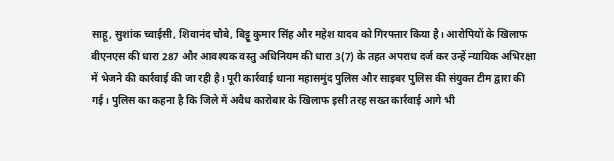साहू, सुशांक च्वाईसी, शिवानंद चौबे, बिट्टू कुमार सिंह और महेश यादव को गिरफ्तार किया है। आरोपियों के खिलाफ बीएनएस की धारा 287 और आवश्यक वस्तु अधिनियम की धारा 3(7) के तहत अपराध दर्ज कर उन्हें न्यायिक अभिरक्षा में भेजने की कार्रवाई की जा रही है। पूरी कार्रवाई थाना महासमुंद पुलिस और साइबर पुलिस की संयुक्त टीम द्वारा की गई। पुलिस का कहना है कि जिले में अवैध कारोबार के खिलाफ इसी तरह सख्त कार्रवाई आगे भी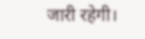जारी रहेगी।